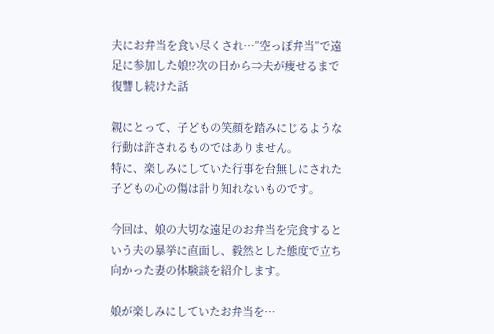夫にお弁当を食い尽くされ…”空っぽ弁当”で遠足に参加した娘!?次の日から⇒夫が痩せるまで復讐し続けた話

親にとって、子どもの笑顔を踏みにじるような行動は許されるものではありません。
特に、楽しみにしていた行事を台無しにされた子どもの心の傷は計り知れないものです。

今回は、娘の大切な遠足のお弁当を完食するという夫の暴挙に直面し、毅然とした態度で立ち向かった妻の体験談を紹介します。

娘が楽しみにしていたお弁当を…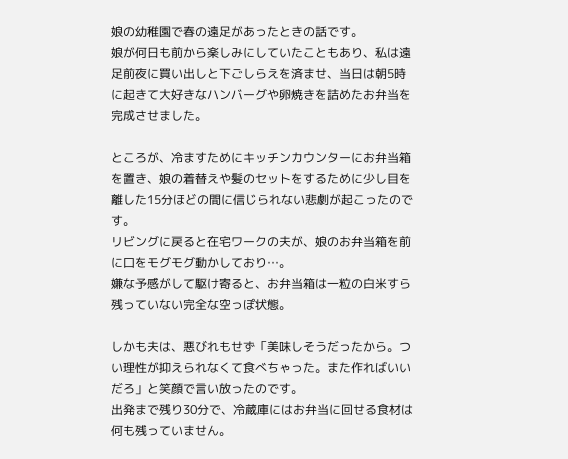娘の幼稚園で春の遠足があったときの話です。
娘が何日も前から楽しみにしていたこともあり、私は遠足前夜に買い出しと下ごしらえを済ませ、当日は朝5時に起きて大好きなハンバーグや卵焼きを詰めたお弁当を完成させました。

ところが、冷ますためにキッチンカウンターにお弁当箱を置き、娘の着替えや髪のセットをするために少し目を離した15分ほどの間に信じられない悲劇が起こったのです。
リビングに戻ると在宅ワークの夫が、娘のお弁当箱を前に口をモグモグ動かしており…。
嫌な予感がして駆け寄ると、お弁当箱は一粒の白米すら残っていない完全な空っぽ状態。

しかも夫は、悪びれもせず「美味しそうだったから。つい理性が抑えられなくて食べちゃった。また作ればいいだろ」と笑顔で言い放ったのです。
出発まで残り30分で、冷蔵庫にはお弁当に回せる食材は何も残っていません。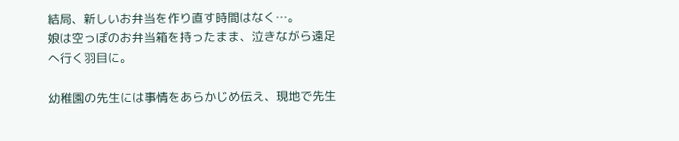結局、新しいお弁当を作り直す時間はなく…。
娘は空っぽのお弁当箱を持ったまま、泣きながら遠足へ行く羽目に。

幼稚園の先生には事情をあらかじめ伝え、現地で先生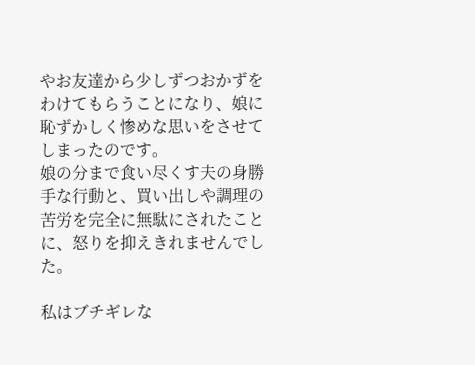やお友達から少しずつおかずをわけてもらうことになり、娘に恥ずかしく惨めな思いをさせてしまったのです。
娘の分まで食い尽くす夫の身勝手な行動と、買い出しや調理の苦労を完全に無駄にされたことに、怒りを抑えきれませんでした。

私はブチギレな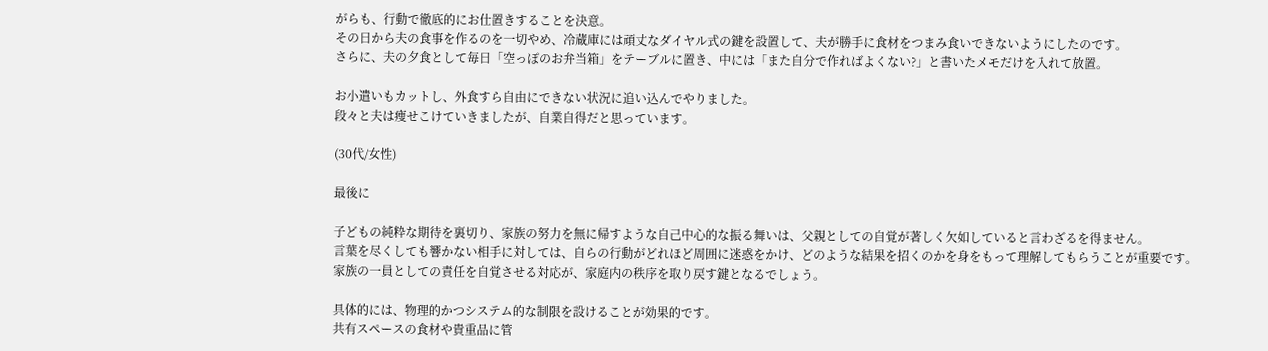がらも、行動で徹底的にお仕置きすることを決意。
その日から夫の食事を作るのを一切やめ、冷蔵庫には頑丈なダイヤル式の鍵を設置して、夫が勝手に食材をつまみ食いできないようにしたのです。
さらに、夫の夕食として毎日「空っぽのお弁当箱」をテーブルに置き、中には「また自分で作ればよくない?」と書いたメモだけを入れて放置。

お小遣いもカットし、外食すら自由にできない状況に追い込んでやりました。
段々と夫は痩せこけていきましたが、自業自得だと思っています。

(30代/女性)

最後に

子どもの純粋な期待を裏切り、家族の努力を無に帰すような自己中心的な振る舞いは、父親としての自覚が著しく欠如していると言わざるを得ません。
言葉を尽くしても響かない相手に対しては、自らの行動がどれほど周囲に迷惑をかけ、どのような結果を招くのかを身をもって理解してもらうことが重要です。
家族の一員としての責任を自覚させる対応が、家庭内の秩序を取り戻す鍵となるでしょう。

具体的には、物理的かつシステム的な制限を設けることが効果的です。
共有スペースの食材や貴重品に管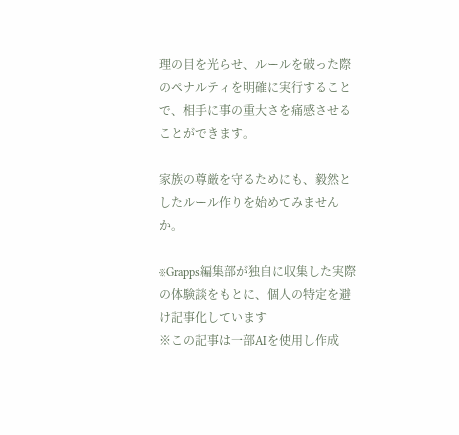理の目を光らせ、ルールを破った際のペナルティを明確に実行することで、相手に事の重大さを痛感させることができます。

家族の尊厳を守るためにも、毅然としたルール作りを始めてみませんか。

※Grapps編集部が独自に収集した実際の体験談をもとに、個人の特定を避け記事化しています
※この記事は一部AIを使用し作成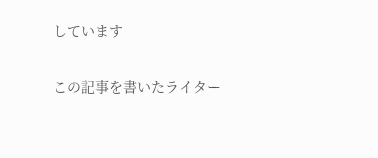しています

この記事を書いたライター